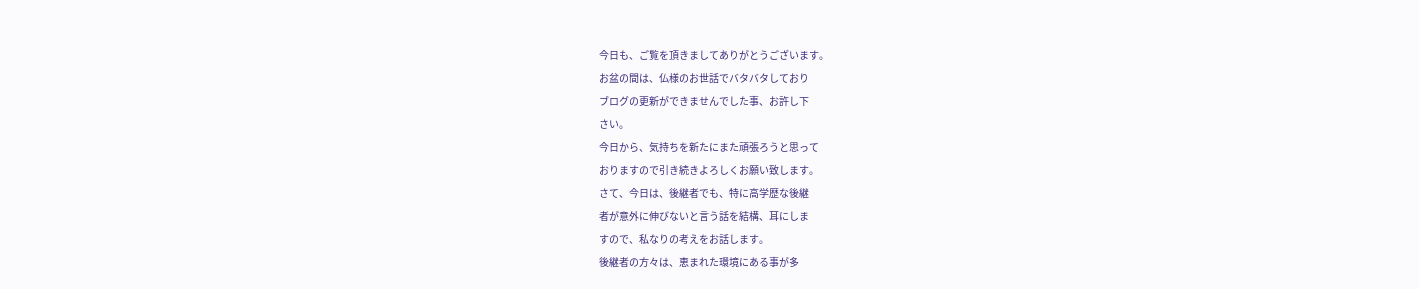今日も、ご覧を頂きましてありがとうございます。
お盆の間は、仏様のお世話でバタバタしており
ブログの更新ができませんでした事、お許し下
さい。
今日から、気持ちを新たにまた頑張ろうと思って
おりますので引き続きよろしくお願い致します。
さて、今日は、後継者でも、特に高学歴な後継
者が意外に伸びないと言う話を結構、耳にしま
すので、私なりの考えをお話します。
後継者の方々は、恵まれた環境にある事が多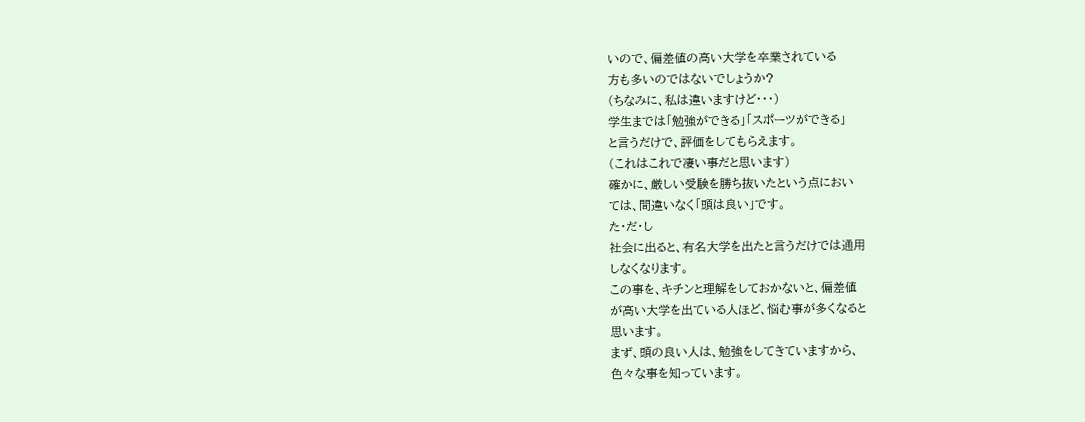いので、偏差値の高い大学を卒業されている
方も多いのではないでしょうか?
(ちなみに、私は違いますけど・・・)
学生までは「勉強ができる」「スポーツができる」
と言うだけで、評価をしてもらえます。
(これはこれで凄い事だと思います)
確かに、厳しい受験を勝ち抜いたという点におい
ては、間違いなく「頭は良い」です。
た・だ・し
社会に出ると、有名大学を出たと言うだけでは通用
しなくなります。
この事を、キチンと理解をしておかないと、偏差値
が高い大学を出ている人ほど、悩む事が多くなると
思います。
まず、頭の良い人は、勉強をしてきていますから、
色々な事を知っています。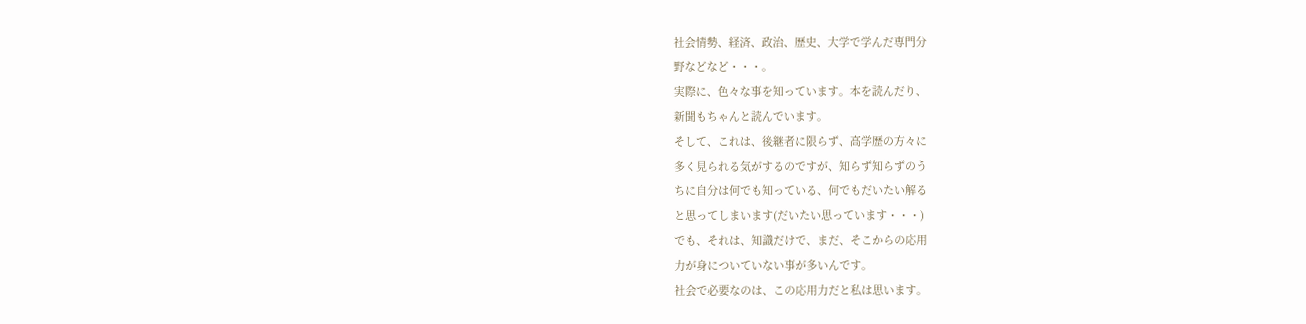社会情勢、経済、政治、歴史、大学で学んだ専門分
野などなど・・・。
実際に、色々な事を知っています。本を読んだり、
新聞もちゃんと読んでいます。
そして、これは、後継者に限らず、高学歴の方々に
多く見られる気がするのですが、知らず知らずのう
ちに自分は何でも知っている、何でもだいたい解る
と思ってしまいます(だいたい思っています・・・)
でも、それは、知識だけで、まだ、そこからの応用
力が身についていない事が多いんです。
社会で必要なのは、この応用力だと私は思います。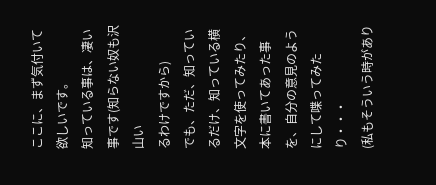ここに、まず気付いて欲しいです。
知っている事は、凄い事です(知らない奴も沢山い
るわけですから)
でも、ただ、知っているだけ、知っている横文字を使ってみたり、本に書いてあった事を、自分の意見のようにして喋ってみたり・・・
(私もそういう時があり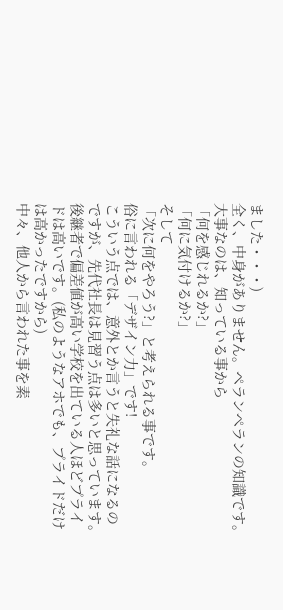ました・・・)
全く、中身がありません。ペランぺランの知識です。
大事なのは、知っている事から
「何を感じれるか?」
「何に気付けるか?」
そして
「次に何をやろう?」と考えられる事です。
俗に言われる「デザイン力」です!
こういう点では、意外とか言うと失礼な話になるの
ですが、先代社長は見習う点は多いと思っています。
後継者で偏差値が高い学校を出ている人ほどプライ
ドは高いです。(私のようなアホでも、プライドだけ
は高かったですから)
中々、他人から言われた事を素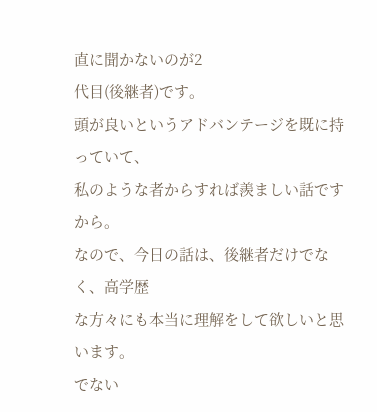直に聞かないのが2
代目(後継者)です。
頭が良いというアドバンテージを既に持っていて、
私のような者からすれば羨ましい話ですから。
なので、今日の話は、後継者だけでなく、高学歴
な方々にも本当に理解をして欲しいと思います。
でない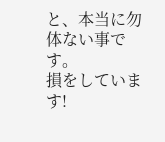と、本当に勿体ない事です。
損をしています!